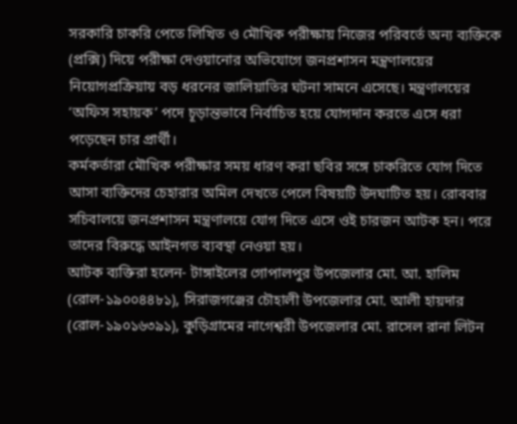সরকারি চাকরি পেতে লিখিত ও মৌখিক পরীক্ষায় নিজের পরিবর্তে অন্য ব্যক্তিকে (প্রক্সি) দিয়ে পরীক্ষা দেওয়ানোর অভিযোগে জনপ্রশাসন মন্ত্রণালয়ের নিয়োগপ্রক্রিয়ায় বড় ধরনের জালিয়াতির ঘটনা সামনে এসেছে। মন্ত্রণালয়ের ‘অফিস সহায়ক’ পদে চূড়ান্তভাবে নির্বাচিত হয়ে যোগদান করতে এসে ধরা পড়েছেন চার প্রার্থী।
কর্মকর্তারা মৌখিক পরীক্ষার সময় ধারণ করা ছবির সঙ্গে চাকরিতে যোগ দিতে আসা ব্যক্তিদের চেহারার অমিল দেখতে পেলে বিষয়টি উদঘাটিত হয়। রোববার সচিবালয়ে জনপ্রশাসন মন্ত্রণালয়ে যোগ দিতে এসে ওই চারজন আটক হন। পরে তাদের বিরুদ্ধে আইনগত ব্যবস্থা নেওয়া হয়।
আটক ব্যক্তিরা হলেন- টাঙ্গাইলের গোপালপুর উপজেলার মো. আ. হালিম (রোল-১৯০০৪৪৮১), সিরাজগঞ্জের চৌহালী উপজেলার মো. আলী হায়দার (রোল-১৯০১৬৩৯১), কুড়িগ্রামের নাগেশ্বরী উপজেলার মো. রাসেল রানা লিটন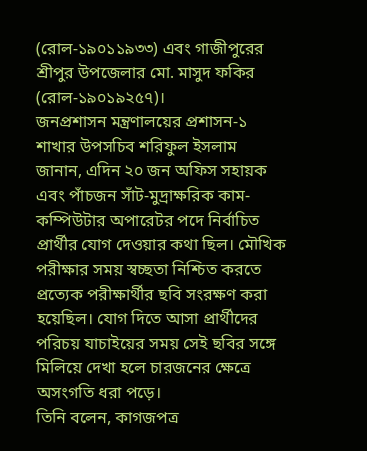(রোল-১৯০১১৯৩৩) এবং গাজীপুরের শ্রীপুর উপজেলার মো. মাসুদ ফকির (রোল-১৯০১৯২৫৭)।
জনপ্রশাসন মন্ত্রণালয়ের প্রশাসন-১ শাখার উপসচিব শরিফুল ইসলাম জানান, এদিন ২০ জন অফিস সহায়ক এবং পাঁচজন সাঁট-মুদ্রাক্ষরিক কাম-কম্পিউটার অপারেটর পদে নির্বাচিত প্রার্থীর যোগ দেওয়ার কথা ছিল। মৌখিক পরীক্ষার সময় স্বচ্ছতা নিশ্চিত করতে প্রত্যেক পরীক্ষার্থীর ছবি সংরক্ষণ করা হয়েছিল। যোগ দিতে আসা প্রার্থীদের পরিচয় যাচাইয়ের সময় সেই ছবির সঙ্গে মিলিয়ে দেখা হলে চারজনের ক্ষেত্রে অসংগতি ধরা পড়ে।
তিনি বলেন, কাগজপত্র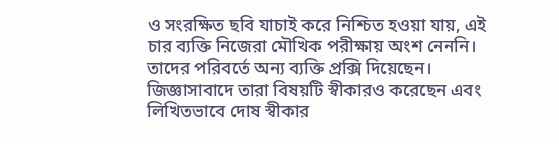ও সংরক্ষিত ছবি যাচাই করে নিশ্চিত হওয়া যায়, এই চার ব্যক্তি নিজেরা মৌখিক পরীক্ষায় অংশ নেননি। তাদের পরিবর্তে অন্য ব্যক্তি প্রক্সি দিয়েছেন। জিজ্ঞাসাবাদে তারা বিষয়টি স্বীকারও করেছেন এবং লিখিতভাবে দোষ স্বীকার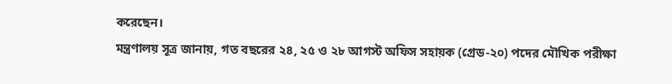করেছেন।
মন্ত্রণালয় সূত্র জানায়, গত বছরের ২৪, ২৫ ও ২৮ আগস্ট অফিস সহায়ক (গ্রেড-২০) পদের মৌখিক পরীক্ষা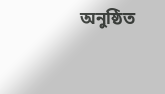অনুষ্ঠিত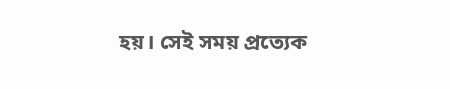হয়। সেই সময় প্রত্যেক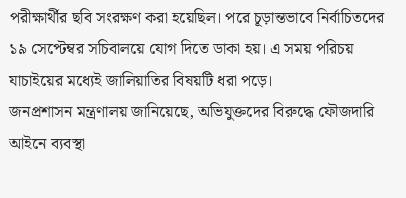পরীক্ষার্থীর ছবি সংরক্ষণ করা হয়েছিল। পরে চূড়ান্তভাবে নির্বাচিতদের ১৯ সেপ্টেম্বর সচিবালয়ে যোগ দিতে ডাকা হয়। এ সময় পরিচয় যাচাইয়ের মধ্যেই জালিয়াতির বিষয়টি ধরা পড়ে।
জনপ্রশাসন মন্ত্রণালয় জানিয়েছে, অভিযুক্তদের বিরুদ্ধে ফৌজদারি আইনে ব্যবস্থা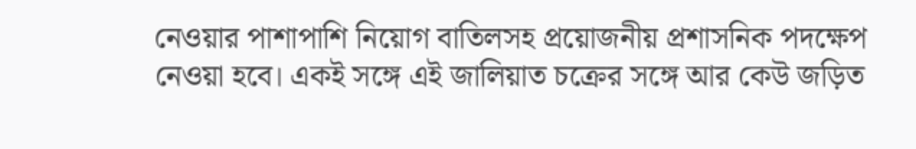নেওয়ার পাশাপাশি নিয়োগ বাতিলসহ প্রয়োজনীয় প্রশাসনিক পদক্ষেপ নেওয়া হবে। একই সঙ্গে এই জালিয়াত চক্রের সঙ্গে আর কেউ জড়িত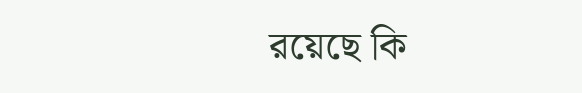রয়েছে কি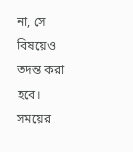না, সে বিষয়েও তদন্ত করা হবে।
সময়ের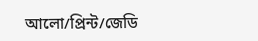আলো/প্রিন্ট/জেডি